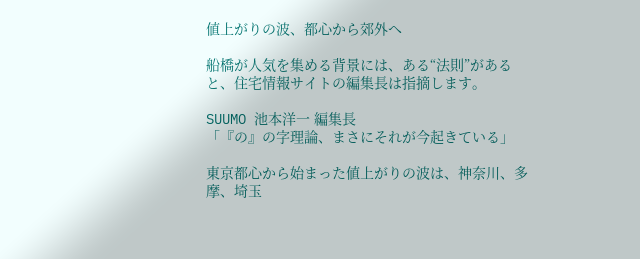値上がりの波、都心から郊外へ

船橋が人気を集める背景には、ある“法則”があると、住宅情報サイトの編集長は指摘します。

SUUMO 池本洋一 編集長
「『の』の字理論、まさにそれが今起きている」

東京都心から始まった値上がりの波は、神奈川、多摩、埼玉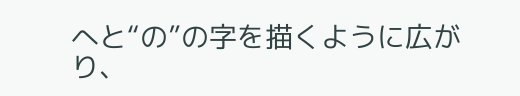へと“の”の字を描くように広がり、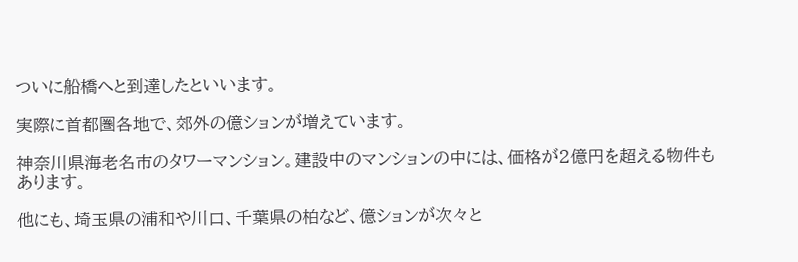ついに船橋へと到達したといいます。

実際に首都圏各地で、郊外の億ションが増えています。

神奈川県海老名市のタワーマンション。建設中のマンションの中には、価格が2億円を超える物件もあります。

他にも、埼玉県の浦和や川口、千葉県の柏など、億ションが次々と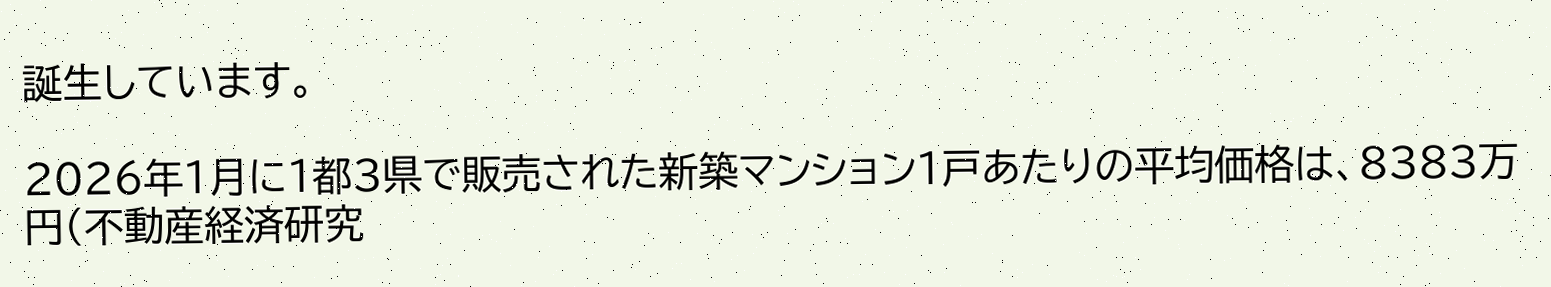誕生しています。

2026年1月に1都3県で販売された新築マンション1戸あたりの平均価格は、8383万円(不動産経済研究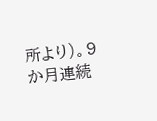所より)。9か月連続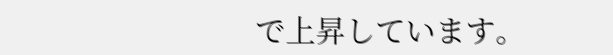で上昇しています。